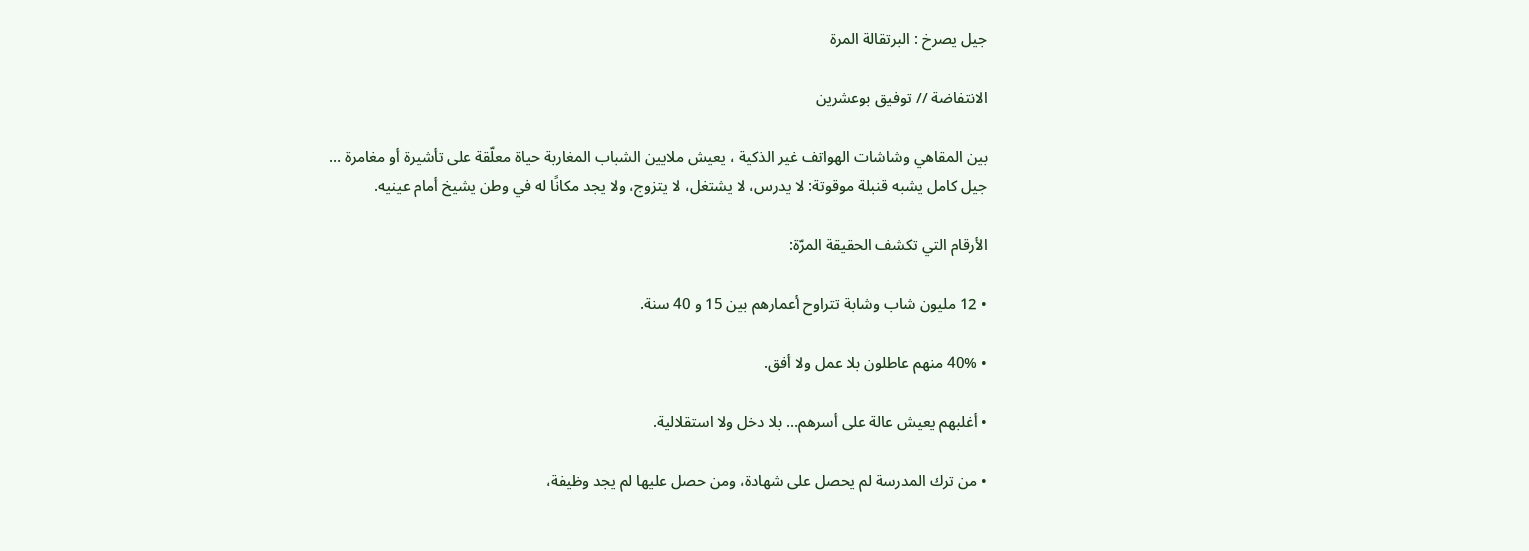جيل يصرخ : البرتقالة المرة

الانتفاضة // توفيق بوعشرين

بين المقاهي وشاشات الهواتف غير الذكية ، يعيش ملايين الشباب المغاربة حياة معلّقة على تأشيرة أو مغامرة …
جيل كامل يشبه قنبلة موقوتة: لا يدرس، لا يشتغل، لا يتزوج، ولا يجد مكانًا له في وطن يشيخ أمام عينيه.

الأرقام التي تكشف الحقيقة المرّة:

• 12 مليون شاب وشابة تتراوح أعمارهم بين 15 و 40 سنة.

• 40% منهم عاطلون بلا عمل ولا أفق.

• أغلبهم يعيش عالة على أسرهم… بلا دخل ولا استقلالية.

• من ترك المدرسة لم يحصل على شهادة، ومن حصل عليها لم يجد وظيفة،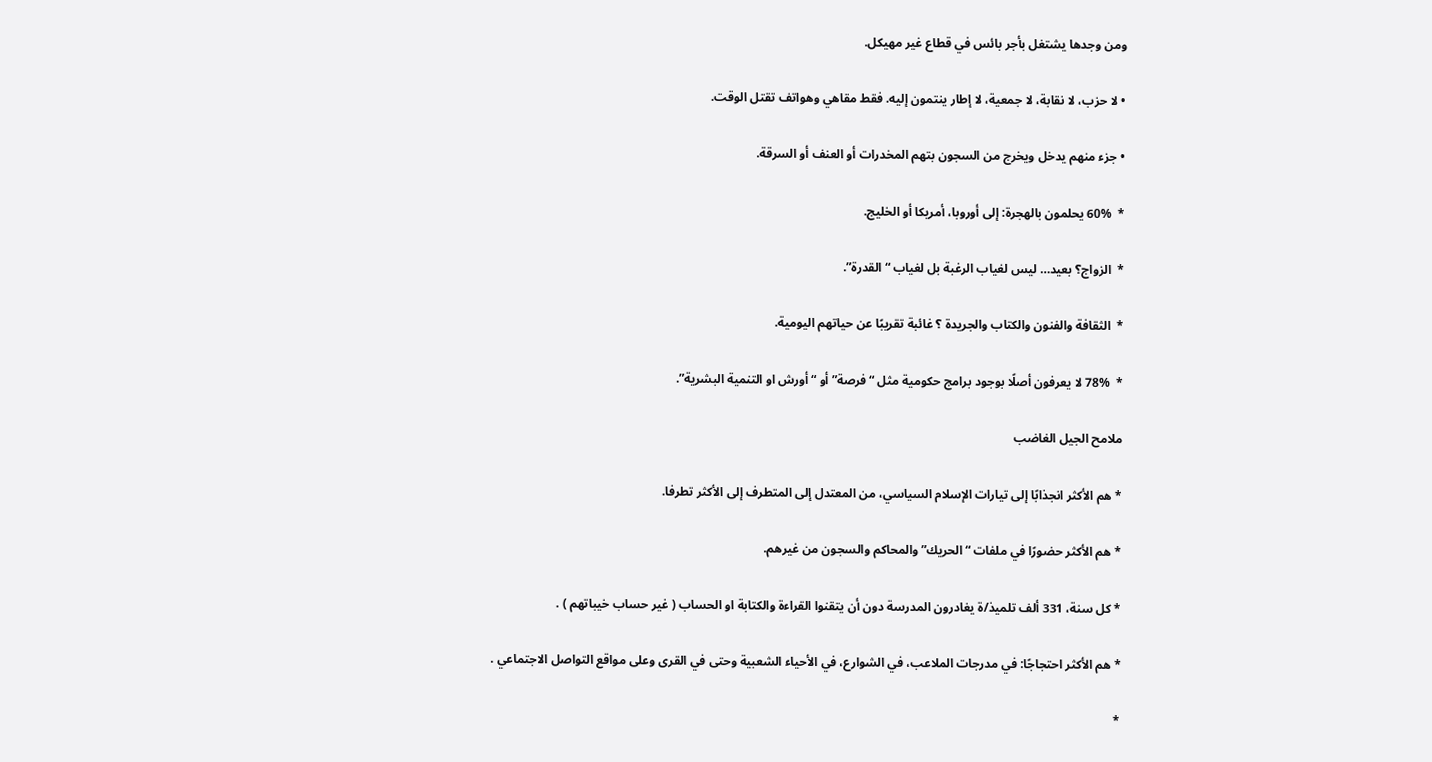ومن وجدها يشتغل بأجر بائس في قطاع غير مهيكل.

• لا حزب، لا نقابة، لا جمعية، لا إطار ينتمون إليه. فقط مقاهي وهواتف تقتل الوقت.

• جزء منهم يدخل ويخرج من السجون بتهم المخدرات أو العنف أو السرقة.

*  60% يحلمون بالهجرة: إلى أوروبا، أمريكا أو الخليج.

*  الزواج؟ بعيد… ليس لغياب الرغبة بل لغياب “القدرة”.

*  الثقافة والفنون والكتاب والجريدة ؟ غائبة تقريبًا عن حياتهم اليومية.

*  78% لا يعرفون أصلًا بوجود برامج حكومية مثل “فرصة” أو “أورش او التنمية البشرية”.

ملامح الجيل الغاضب

* هم الأكثر انجذابًا إلى تيارات الإسلام السياسي، من المعتدل إلى المتطرف إلى الأكثر تطرفا.

* هم الأكثر حضورًا في ملفات “الحريك” والمحاكم والسجون من غيرهم.

* كل سنة، 331 ألف تلميذ/ة يغادرون المدرسة دون أن يتقنوا القراءة والكتابة او الحساب ( غير حساب خيباتهم ) .

* هم الأكثر احتجاجًا: في مدرجات الملاعب، في الشوارع، في الأحياء الشعبية وحتى في القرى وعلى مواقع التواصل الاجتماعي .

*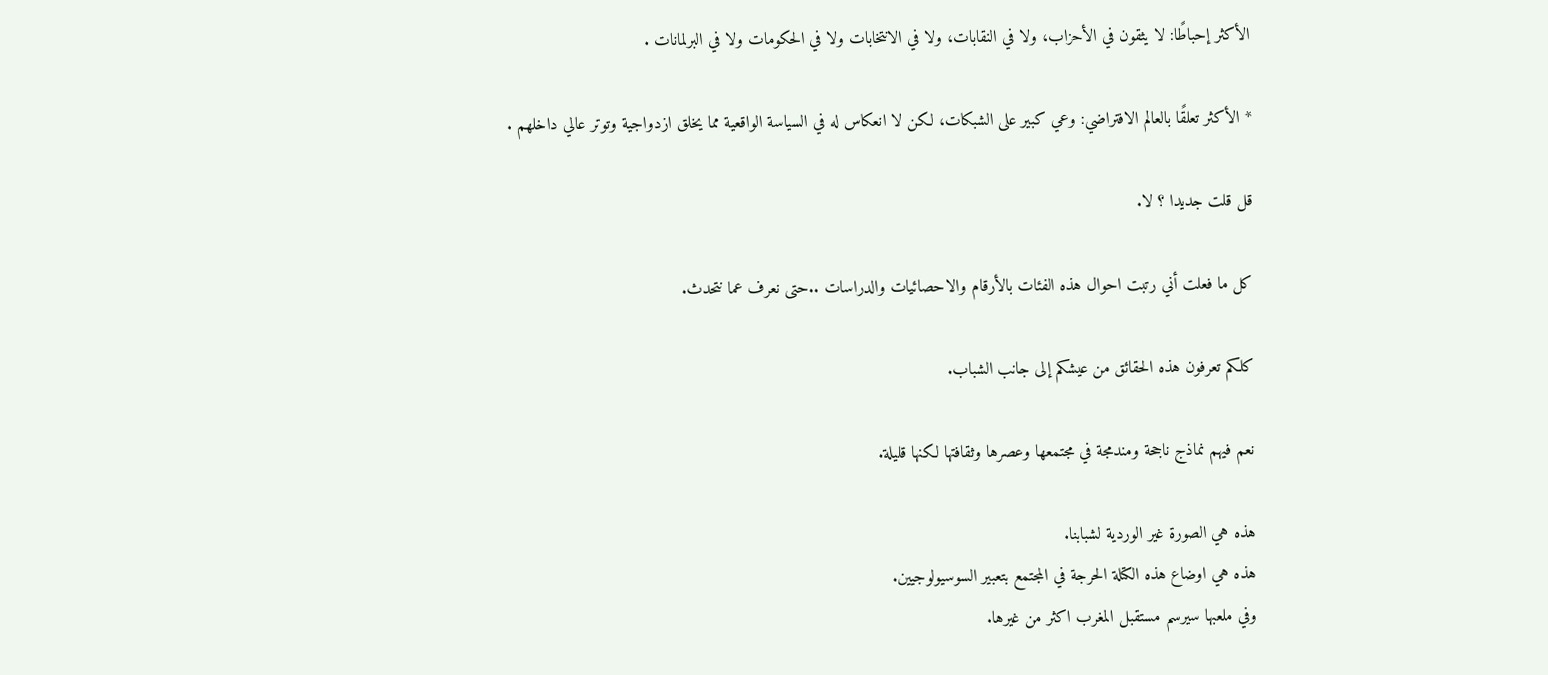الأكثر إحباطًا: لا يثقون في الأحزاب، ولا في النقابات، ولا في الانتخابات ولا في الحكومات ولا في البرلمانات .

* الأكثر تعلقًا بالعالم الافتراضي: وعي كبير على الشبكات، لكن لا انعكاس له في السياسة الواقعية مما يخلق ازدواجية وتوتر عالي داخلهم .

قل قلت جديدا ؟ لا.

كل ما فعلت أني رتبت احوال هذه الفئات بالأرقام والاحصائيات والدراسات ..حتى نعرف عما نتحدث.

كلكم تعرفون هذه الحقائق من عيشكم إلى جانب الشباب.

نعم فيهم نماذج ناجحة ومندمجة في مجتمعها وعصرها وثقافتها لكنها قليلة.

هذه هي الصورة غير الوردية لشبابنا.
هذه هي اوضاع هذه الكتلة الحرجة في المجتمع بتعبير السوسيولوجيين.
وفي ملعبها سيرسم مستقبل المغرب اكثر من غيرها.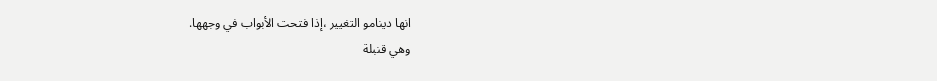انها دينامو التغيير ،إذا فتحت الأبواب في وجهها.
وهي قنبلة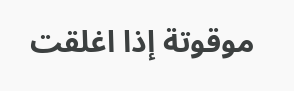موقوتة إذا اغلقت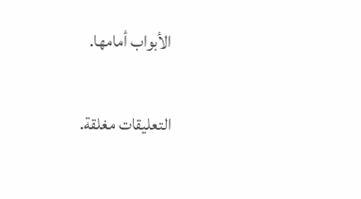الأبواب أمامها.

التعليقات مغلقة.